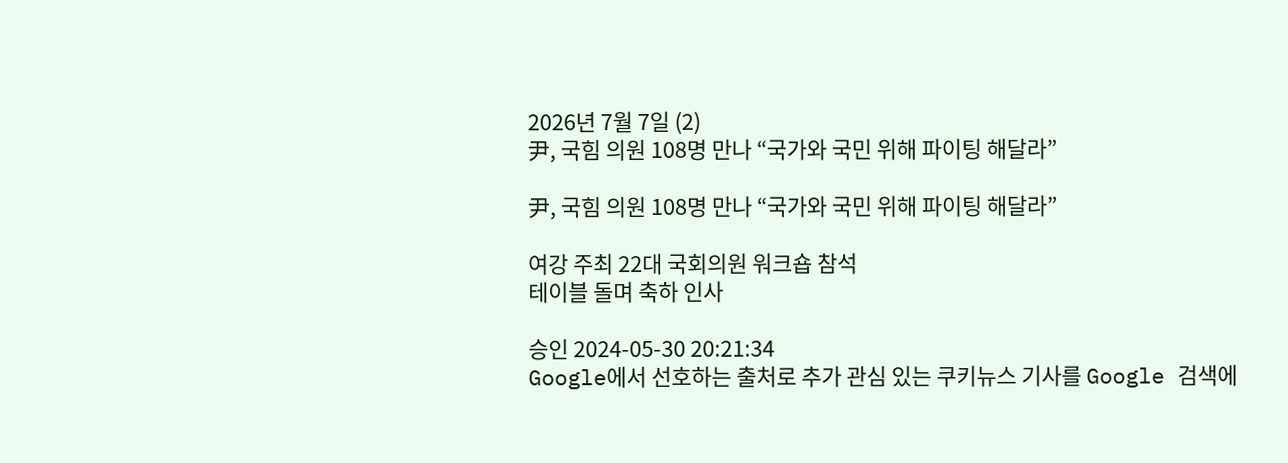2026년 7월 7일 (2)
尹, 국힘 의원 108명 만나 “국가와 국민 위해 파이팅 해달라”

尹, 국힘 의원 108명 만나 “국가와 국민 위해 파이팅 해달라”

여강 주최 22대 국회의원 워크숍 참석
테이블 돌며 축하 인사

승인 2024-05-30 20:21:34
Google에서 선호하는 출처로 추가 관심 있는 쿠키뉴스 기사를 Google 검색에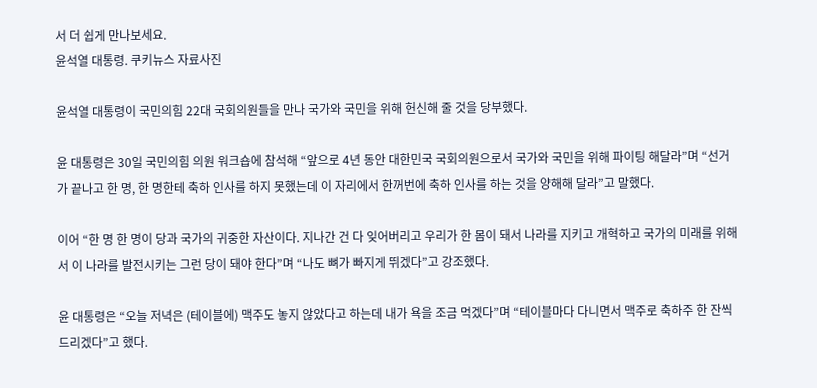서 더 쉽게 만나보세요.
윤석열 대통령. 쿠키뉴스 자료사진

윤석열 대통령이 국민의힘 22대 국회의원들을 만나 국가와 국민을 위해 헌신해 줄 것을 당부했다.

윤 대통령은 30일 국민의힘 의원 워크숍에 참석해 “앞으로 4년 동안 대한민국 국회의원으로서 국가와 국민을 위해 파이팅 해달라”며 “선거가 끝나고 한 명, 한 명한테 축하 인사를 하지 못했는데 이 자리에서 한꺼번에 축하 인사를 하는 것을 양해해 달라”고 말했다.

이어 “한 명 한 명이 당과 국가의 귀중한 자산이다. 지나간 건 다 잊어버리고 우리가 한 몸이 돼서 나라를 지키고 개혁하고 국가의 미래를 위해서 이 나라를 발전시키는 그런 당이 돼야 한다”며 “나도 뼈가 빠지게 뛰겠다”고 강조했다.

윤 대통령은 “오늘 저녁은 (테이블에) 맥주도 놓지 않았다고 하는데 내가 욕을 조금 먹겠다”며 “테이블마다 다니면서 맥주로 축하주 한 잔씩 드리겠다”고 했다.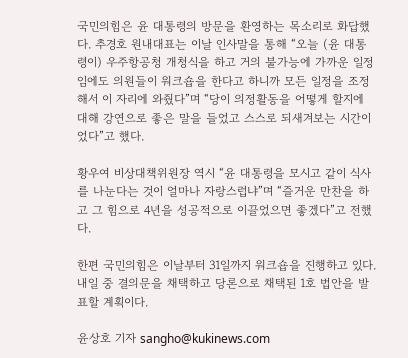국민의힘은 윤 대통령의 방문을 환영하는 목소리로 화답했다. 추경호 원내대표는 이날 인사말을 통해 “오늘 (윤 대통령이) 우주항공청 개청식을 하고 거의 불가능에 가까운 일정임에도 의원들이 워크숍을 한다고 하니까 모든 일정을 조정해서 이 자리에 와줬다”며 “당이 의정활동을 어떻게 할지에 대해 강연으로 좋은 말을 들었고 스스로 되새겨보는 시간이었다”고 했다.

황우여 비상대책위원장 역시 “윤 대통령을 모시고 같이 식사를 나눈다는 것이 얼마나 자랑스럽냐”며 “즐거운 만찬을 하고 그 힘으로 4년을 성공적으로 이끌었으면 좋겠다”고 전했다.

한편 국민의힘은 이날부터 31일까지 워크숍을 진행하고 있다. 내일 중 결의문을 채택하고 당론으로 채택된 1호 법안을 발표할 계획이다.

윤상호 기자 sangho@kukinews.com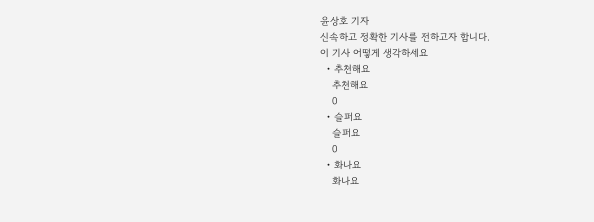윤상호 기자
신속하고 정확한 기사를 전하고자 합니다.
이 기사 어떻게 생각하세요
  • 추천해요
    추천해요
    0
  • 슬퍼요
    슬퍼요
    0
  • 화나요
    화나요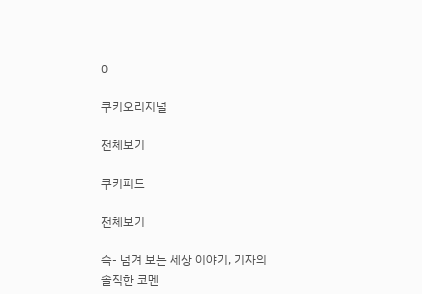0

쿠키오리지널

전체보기

쿠키피드

전체보기

슥- 넘겨 보는 세상 이야기, 기자의 솔직한 코멘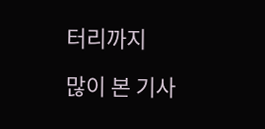터리까지

많이 본 기사